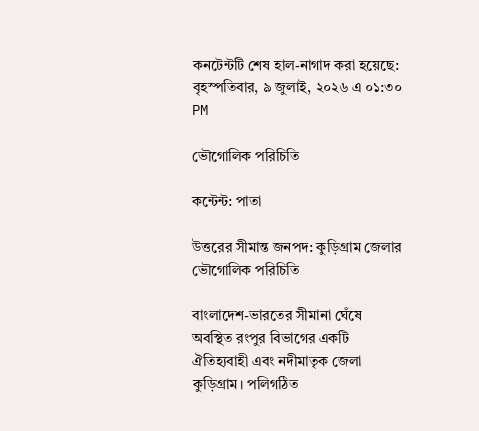কনটেন্টটি শেষ হাল-নাগাদ করা হয়েছে: বৃহস্পতিবার, ৯ জুলাই, ২০২৬ এ ০১:৩০ PM

ভৌগোলিক পরিচিতি

কন্টেন্ট: পাতা

উত্তরের সীমান্ত জনপদ: কুড়িগ্রাম জেলার ভৌগোলিক পরিচিতি

বাংলাদেশ-ভারতের সীমানা ঘেঁষে অবস্থিত রংপুর বিভাগের একটি ঐতিহ্যবাহী এবং নদীমাতৃক জেলা কুড়িগ্রাম। পলিগঠিত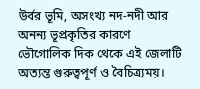উর্বর ভূমি, অসংখ্য নদ-নদী আর অনন্য ভূপ্রকৃতির কারণে ভৌগোলিক দিক থেকে এই জেলাটি অত্যন্ত গুরুত্বপূর্ণ ও বৈচিত্র্যময়।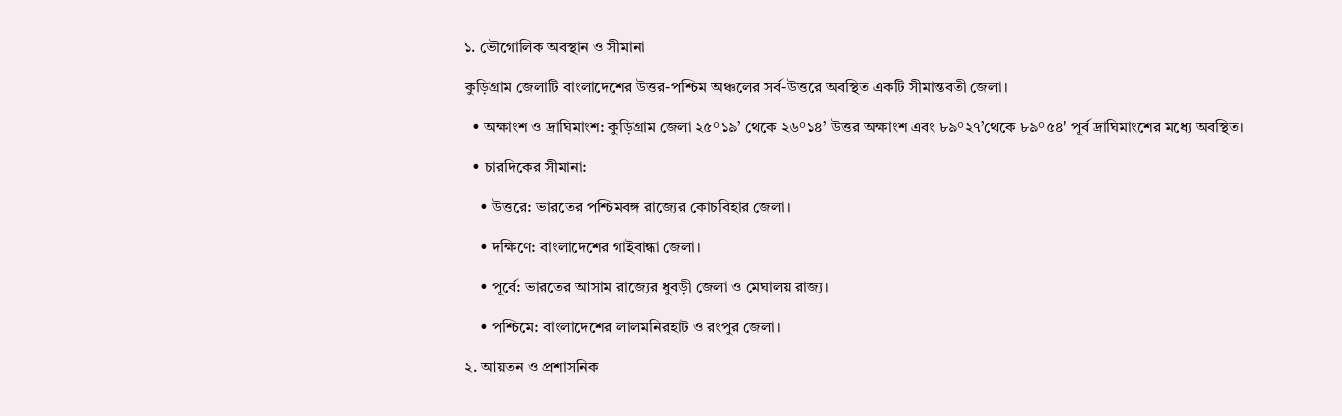১. ভৌগোলিক অবস্থান ও সীমানা

কুড়িগ্রাম জেলাটি বাংলাদেশের উত্তর-পশ্চিম অঞ্চলের সর্ব-উত্তরে অবস্থিত একটি সীমান্তবতী জেলা।

  • অক্ষাংশ ও দ্রাঘিমাংশ: কুড়িগ্রাম জেলা ২৫°১৯’ থেকে ২৬°১৪’ উত্তর অক্ষাংশ এবং ৮৯°২৭’থেকে ৮৯°৫৪' পূর্ব দ্রাঘিমাংশের মধ্যে অবস্থিত।

  • চারদিকের সীমানা:

    • উত্তরে: ভারতের পশ্চিমবঙ্গ রাজ্যের কোচবিহার জেলা।

    • দক্ষিণে: বাংলাদেশের গাইবান্ধা জেলা।

    • পূর্বে: ভারতের আসাম রাজ্যের ধুবড়ী জেলা ও মেঘালয় রাজ্য।

    • পশ্চিমে: বাংলাদেশের লালমনিরহাট ও রংপুর জেলা।

২. আয়তন ও প্রশাসনিক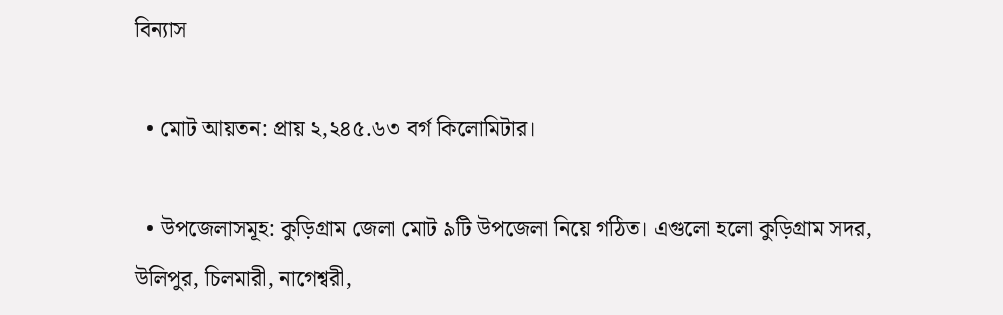বিন্যাস

  • মোট আয়তন: প্রায় ২,২৪৫.৬৩ বর্গ কিলোমিটার।

  • উপজেলাসমূহ: কুড়িগ্রাম জেলা মোট ৯টি উপজেলা নিয়ে গঠিত। এগুলো হলো কুড়িগ্রাম সদর, উলিপুর, চিলমারী, নাগেশ্বরী,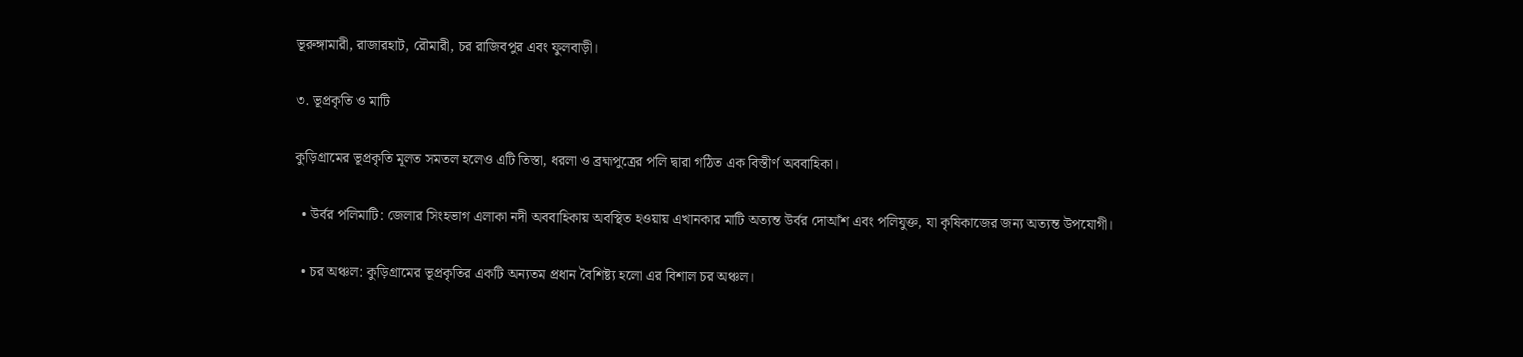ভূরুঙ্গামারী, রাজারহাট, রৌমারী, চর রাজিবপুর এবং ফুলবাড়ী।

৩. ভূপ্রকৃতি ও মাটি

কুড়িগ্রামের ভূপ্রকৃতি মূলত সমতল হলেও এটি তিস্তা, ধরলা ও ব্রহ্মপুত্রের পলি দ্বারা গঠিত এক বিস্তীর্ণ অববাহিকা।

  • উর্বর পলিমাটি: জেলার সিংহভাগ এলাকা নদী অববাহিকায় অবস্থিত হওয়ায় এখানকার মাটি অত্যন্ত উর্বর দোআঁশ এবং পলিযুক্ত, যা কৃষিকাজের জন্য অত্যন্ত উপযোগী।

  • চর অঞ্চল: কুড়িগ্রামের ভূপ্রকৃতির একটি অন্যতম প্রধান বৈশিষ্ট্য হলো এর বিশাল চর অঞ্চল।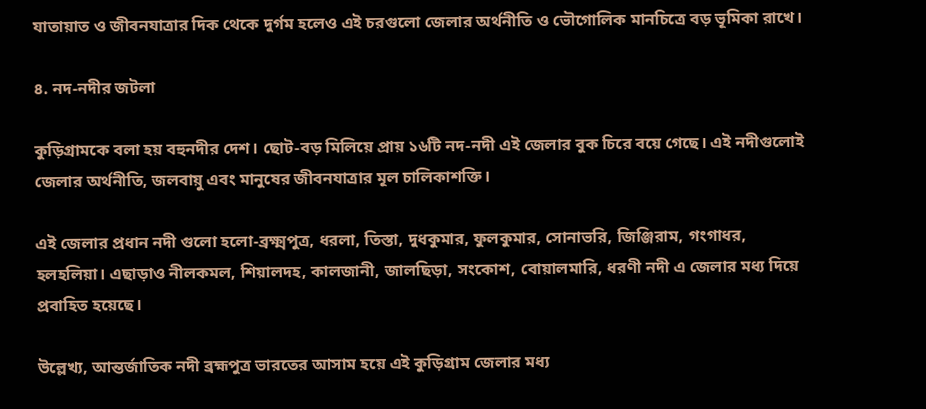যাতায়াত ও জীবনযাত্রার দিক থেকে দুর্গম হলেও এই চরগুলো জেলার অর্থনীতি ও ভৌগোলিক মানচিত্রে বড় ভূমিকা রাখে।

৪. নদ-নদীর জটলা

কুড়িগ্রামকে বলা হয় বহুনদীর দেশ। ছোট-বড় মিলিয়ে প্রায় ১৬টি নদ-নদী এই জেলার বুক চিরে বয়ে গেছে। এই নদীগুলোই জেলার অর্থনীতি, জলবায়ু এবং মানুষের জীবনযাত্রার মূল চালিকাশক্তি।

এই জেলার প্রধান নদী গুলো হলো-ব্রক্ষ্মপুত্র, ধরলা, তিস্তা, দুধকুমার, ফুলকুমার, সোনাভরি, জিঞ্জিরাম, গংগাধর, হলহলিয়া। এছাড়াও নীলকমল, শিয়ালদহ, কালজানী, জালছিড়া, সংকোশ, বোয়ালমারি, ধরণী নদী এ জেলার মধ্য দিয়ে প্রবাহিত হয়েছে।

উল্লেখ্য, আন্তর্জাতিক নদী ব্রহ্মপুত্র ভারতের আসাম হয়ে এই কুড়িগ্রাম জেলার মধ্য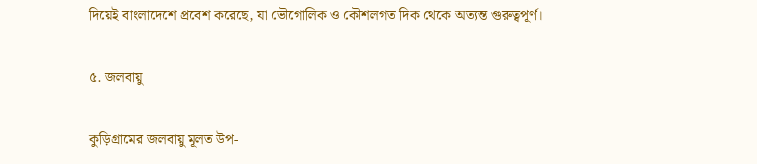দিয়েই বাংলাদেশে প্রবেশ করেছে, যা ভৌগোলিক ও কৌশলগত দিক থেকে অত্যন্ত গুরুত্বপূর্ণ।

৫. জলবায়ু

কুড়িগ্রামের জলবায়ু মূলত উপ-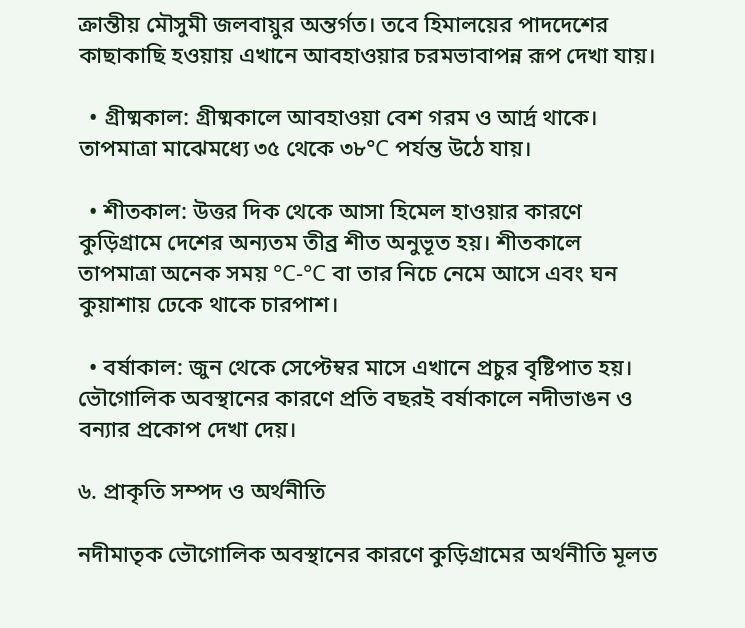ক্রান্তীয় মৌসুমী জলবায়ুর অন্তর্গত। তবে হিমালয়ের পাদদেশের কাছাকাছি হওয়ায় এখানে আবহাওয়ার চরমভাবাপন্ন রূপ দেখা যায়।

  • গ্রীষ্মকাল: গ্রীষ্মকালে আবহাওয়া বেশ গরম ও আর্দ্র থাকে। তাপমাত্রা মাঝেমধ্যে ৩৫ থেকে ৩৮°C পর্যন্ত উঠে যায়।

  • শীতকাল: উত্তর দিক থেকে আসা হিমেল হাওয়ার কারণে কুড়িগ্রামে দেশের অন্যতম তীব্র শীত অনুভূত হয়। শীতকালে তাপমাত্রা অনেক সময় °C-°C বা তার নিচে নেমে আসে এবং ঘন কুয়াশায় ঢেকে থাকে চারপাশ।

  • বর্ষাকাল: জুন থেকে সেপ্টেম্বর মাসে এখানে প্রচুর বৃষ্টিপাত হয়। ভৌগোলিক অবস্থানের কারণে প্রতি বছরই বর্ষাকালে নদীভাঙন ও বন্যার প্রকোপ দেখা দেয়।

৬. প্রাকৃতি সম্পদ ও অর্থনীতি

নদীমাতৃক ভৌগোলিক অবস্থানের কারণে কুড়িগ্রামের অর্থনীতি মূলত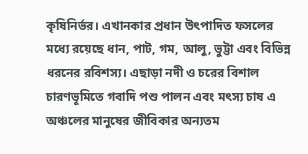কৃষিনির্ভর। এখানকার প্রধান উৎপাদিত ফসলের মধ্যে রয়েছে ধান, পাট, গম, আলু, ভুট্টা এবং বিভিন্ন ধরনের রবিশস্য। এছাড়া নদী ও চরের বিশাল চারণভূমিতে গবাদি পশু পালন এবং মৎস্য চাষ এ অঞ্চলের মানুষের জীবিকার অন্যতম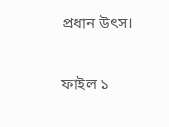প্রধান উৎস।

ফাইল ১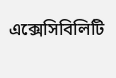এক্সেসিবিলিটি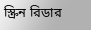স্ক্রিন রিডার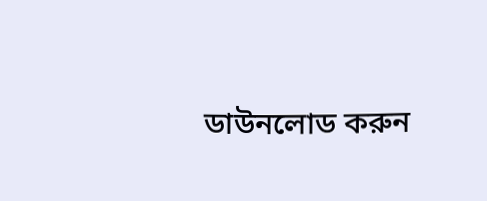ডাউনলোড করুন